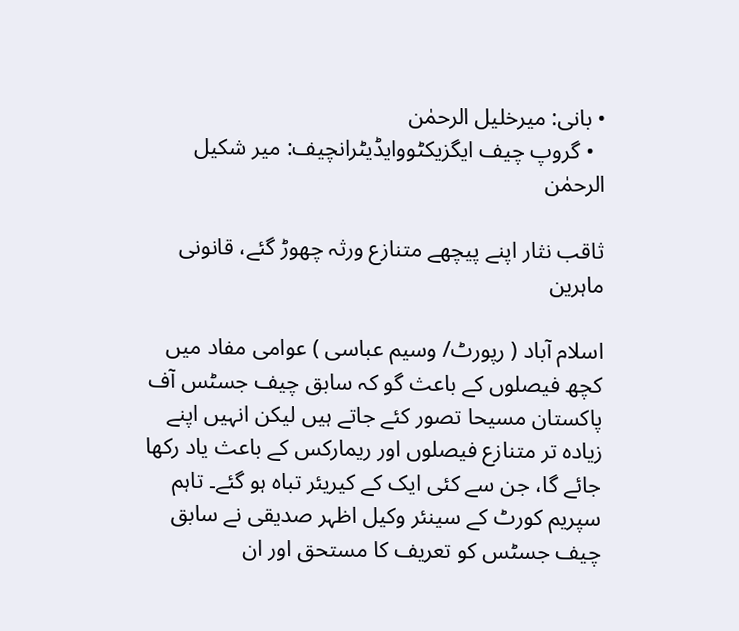• بانی: میرخلیل الرحمٰن
  • گروپ چیف ایگزیکٹووایڈیٹرانچیف: میر شکیل الرحمٰن

ثاقب نثار اپنے پیچھے متنازع ورثہ چھوڑ گئے، قانونی ماہرین

اسلام آباد ( رپورٹ/ وسیم عباسی ) عوامی مفاد میں کچھ فیصلوں کے باعث گو کہ سابق چیف جسٹس آف پاکستان مسیحا تصور کئے جاتے ہیں لیکن انہیں اپنے زیادہ تر متنازع فیصلوں اور ریمارکس کے باعث یاد رکھا جائے گا، جن سے کئی ایک کے کیریئر تباہ ہو گئے۔ تاہم سپریم کورٹ کے سینئر وکیل اظہر صدیقی نے سابق چیف جسٹس کو تعریف کا مستحق اور ان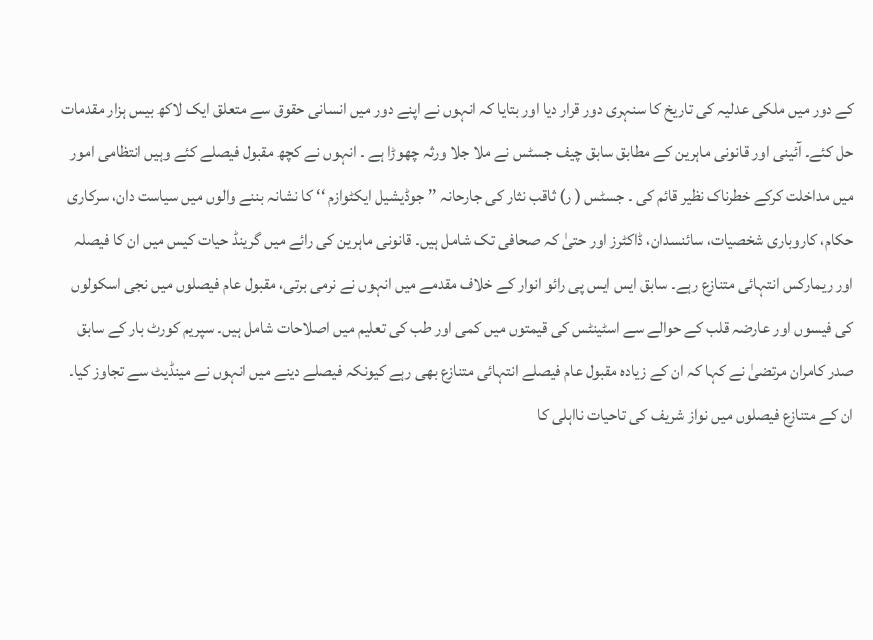کے دور میں ملکی عدلیہ کی تاریخ کا سنہری دور قرار دیا اور بتایا کہ انہوں نے اپنے دور میں انسانی حقوق سے متعلق ایک لاکھ بیس ہزار مقدمات حل کئے۔ آئینی اور قانونی ماہرین کے مطابق سابق چیف جسٹس نے ملا جلا ورثہ چھوڑا ہے ۔ انہوں نے کچھ مقبول فیصلے کئے وہیں انتظامی امور میں مداخلت کرکے خطرناک نظیر قائم کی ۔ جسٹس ( ر) ثاقب نثار کی جارحانہ ’’ جوڈیشیل ایکٹوازم ‘‘ کا نشانہ بننے والوں میں سیاست دان، سرکاری حکام، کاروباری شخصیات، سائنسدان، ڈاکٹرز اور حتیٰ کہ صحافی تک شامل ہیں۔ قانونی ماہرین کی رائے میں گرینڈ حیات کیس میں ان کا فیصلہ اور ریمارکس انتہائی متنازع رہے۔ سابق ایس ایس پی رائو انوار کے خلاف مقدمے میں انہوں نے نرمی برتی، مقبول عام فیصلوں میں نجی اسکولوں کی فیسوں اور عارضہ قلب کے حوالے سے اسٹینٹس کی قیمتوں میں کمی اور طب کی تعلیم میں اصلاحات شامل ہیں۔ سپریم کورٹ بار کے سابق صدر کامران مرتضیٰ نے کہا کہ ان کے زیادہ مقبول عام فیصلے انتہائی متنازع بھی رہے کیونکہ فیصلے دینے میں انہوں نے مینڈیٹ سے تجاوز کیا۔ ان کے متنازع فیصلوں میں نواز شریف کی تاحیات نااہلی کا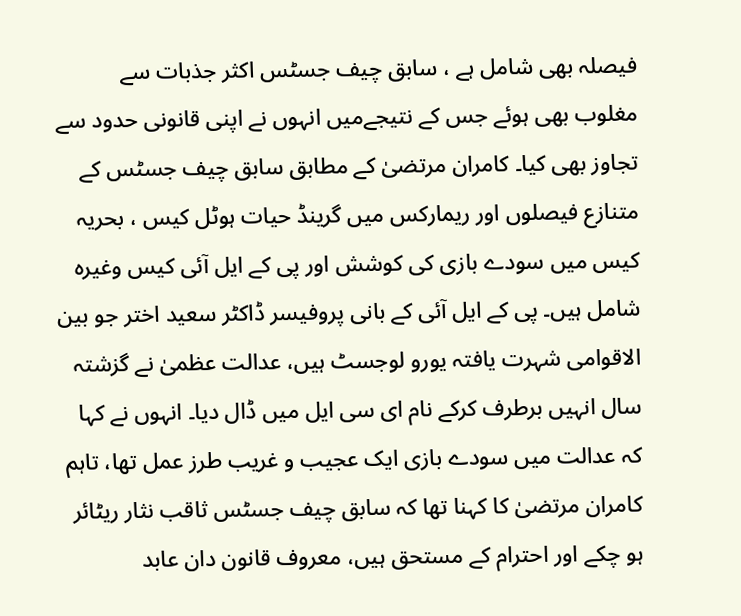فیصلہ بھی شامل ہے ، سابق چیف جسٹس اکثر جذبات سے مغلوب بھی ہوئے جس کے نتیجےمیں انہوں نے اپنی قانونی حدود سے تجاوز بھی کیا۔ کامران مرتضیٰ کے مطابق سابق چیف جسٹس کے متنازع فیصلوں اور ریمارکس میں گرینڈ حیات ہوٹل کیس ، بحریہ کیس میں سودے بازی کی کوشش اور پی کے ایل آئی کیس وغیرہ شامل ہیں۔ پی کے ایل آئی کے بانی پروفیسر ڈاکٹر سعید اختر جو بین الاقوامی شہرت یافتہ یورو لوجسٹ ہیں، عدالت عظمیٰ نے گزشتہ سال انہیں برطرف کرکے نام ای سی ایل میں ڈال دیا۔ انہوں نے کہا کہ عدالت میں سودے بازی ایک عجیب و غریب طرز عمل تھا، تاہم کامران مرتضیٰ کا کہنا تھا کہ سابق چیف جسٹس ثاقب نثار ریٹائر ہو چکے اور احترام کے مستحق ہیں، معروف قانون دان عابد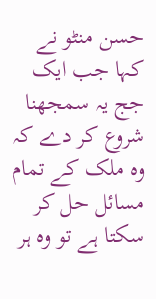حسن منٹو نے کہا جب ایک جج یہ سمجھنا شروع کر دے کہ وہ ملک کے تمام مسائل حل کر سکتا ہے تو وہ ہر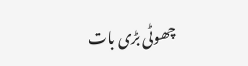چھوٹی بڑی بات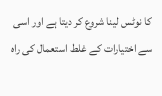کا نوٹس لینا شروع کر دیتا ہے اور اسی سے اختیارات کے غلط استعمال کی راہ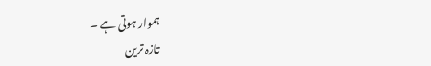ہموار ہوتی ہے ۔
تازہ ترین